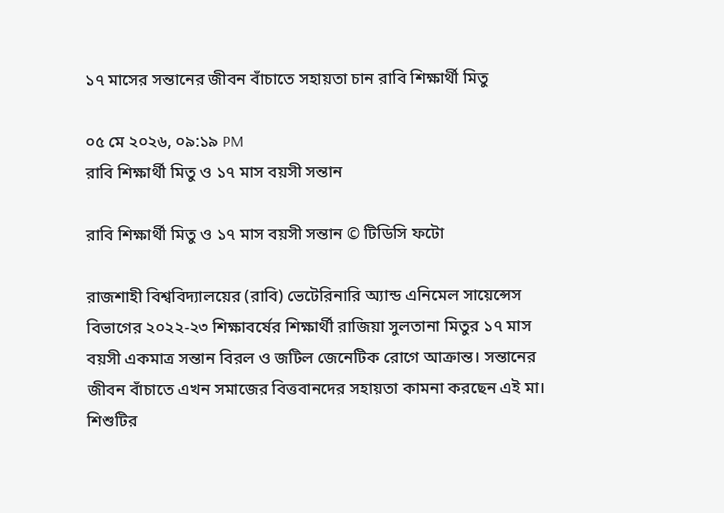১৭ মাসের সন্তানের জীবন বাঁচাতে সহায়তা চান রাবি শিক্ষার্থী মিতু

০৫ মে ২০২৬, ০৯:১৯ PM
রাবি শিক্ষার্থী মিতু ও ১৭ মাস বয়সী সন্তান

রাবি শিক্ষার্থী মিতু ও ১৭ মাস বয়সী সন্তান © টিডিসি ফটো

রাজশাহী বিশ্ববিদ্যালয়ের (রাবি) ভেটেরিনারি অ্যান্ড এনিমেল সায়েন্সেস বিভাগের ২০২২-২৩ শিক্ষাবর্ষের শিক্ষার্থী রাজিয়া সুলতানা মিতুর ১৭ মাস বয়সী একমাত্র সন্তান বিরল ও জটিল জেনেটিক রোগে আক্রান্ত। সন্তানের জীবন বাঁচাতে এখন সমাজের বিত্তবানদের সহায়তা কামনা করছেন এই মা। শিশুটির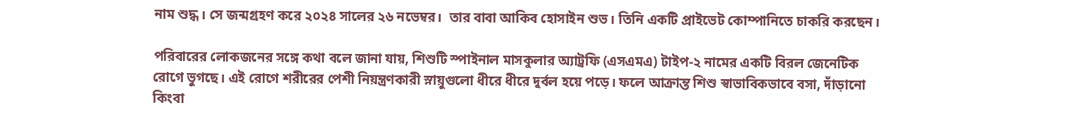নাম শুদ্ধ। সে জন্মগ্রহণ করে ২০২৪ সালের ২৬ নভেম্বর।  তার বাবা আকিব হোসাইন শুভ। তিনি একটি প্রাইভেট কোম্পানিতে চাকরি করছেন।

পরিবারের লোকজনের সঙ্গে কথা বলে জানা যায়, শিশুটি স্পাইনাল মাসকুলার অ্যাট্রফি (এসএমএ) টাইপ-২ নামের একটি বিরল জেনেটিক রোগে ভুগছে। এই রোগে শরীরের পেশী নিয়ন্ত্রণকারী স্নায়ুগুলো ধীরে ধীরে দুর্বল হয়ে পড়ে। ফলে আক্রান্ত শিশু স্বাভাবিকভাবে বসা, দাঁড়ানো কিংবা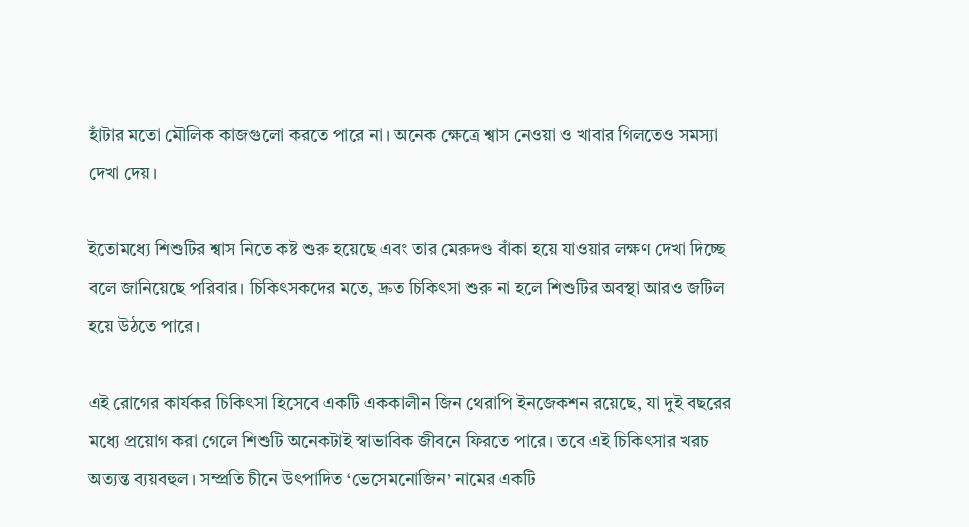হাঁটার মতো মৌলিক কাজগুলো করতে পারে না। অনেক ক্ষেত্রে শ্বাস নেওয়া ও খাবার গিলতেও সমস্যা দেখা দেয়।

ইতোমধ্যে শিশুটির শ্বাস নিতে কষ্ট শুরু হয়েছে এবং তার মেরুদণ্ড বাঁকা হয়ে যাওয়ার লক্ষণ দেখা দিচ্ছে বলে জানিয়েছে পরিবার। চিকিৎসকদের মতে, দ্রুত চিকিৎসা শুরু না হলে শিশুটির অবস্থা আরও জটিল হয়ে উঠতে পারে।

এই রোগের কার্যকর চিকিৎসা হিসেবে একটি এককালীন জিন থেরাপি ইনজেকশন রয়েছে, যা দুই বছরের মধ্যে প্রয়োগ করা গেলে শিশুটি অনেকটাই স্বাভাবিক জীবনে ফিরতে পারে। তবে এই চিকিৎসার খরচ অত্যন্ত ব্যয়বহুল। সম্প্রতি চীনে উৎপাদিত ‘ভেসেমনোজিন’ নামের একটি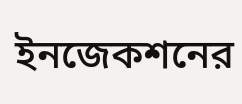ইনজেকশনের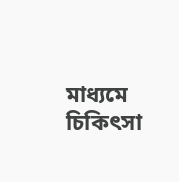মাধ্যমে চিকিৎসা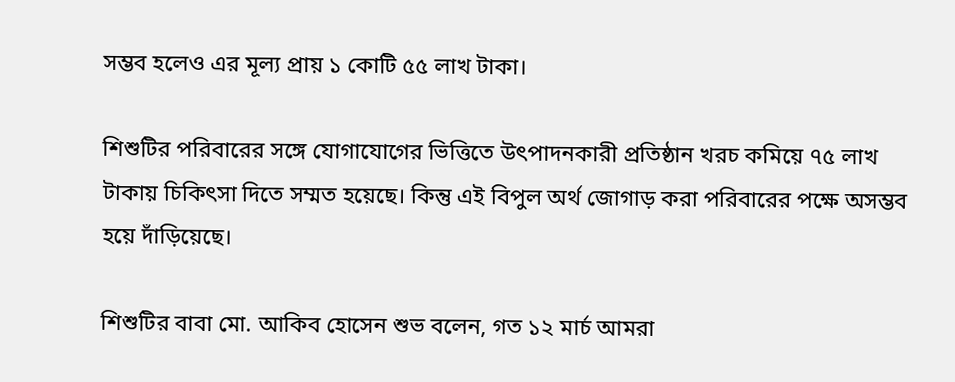সম্ভব হলেও এর মূল্য প্রায় ১ কোটি ৫৫ লাখ টাকা।

শিশুটির পরিবারের সঙ্গে যোগাযোগের ভিত্তিতে উৎপাদনকারী প্রতিষ্ঠান খরচ কমিয়ে ৭৫ লাখ টাকায় চিকিৎসা দিতে সম্মত হয়েছে। কিন্তু এই বিপুল অর্থ জোগাড় করা পরিবারের পক্ষে অসম্ভব হয়ে দাঁড়িয়েছে।

শিশুটির বাবা মো. আকিব হোসেন শুভ বলেন, গত ১২ মার্চ আমরা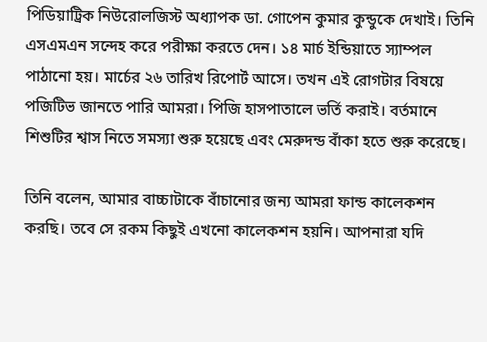পিডিয়াট্রিক নিউরোলজিস্ট অধ্যাপক ডা. গোপেন কুমার কুন্ডুকে দেখাই। তিনি এসএমএন সন্দেহ করে পরীক্ষা করতে দেন। ১৪ মার্চ ইন্ডিয়াতে স্যাম্পল পাঠানো হয়। মার্চের ২৬ তারিখ রিপোর্ট আসে। তখন এই রোগটার বিষয়ে পজিটিভ জানতে পারি আমরা। পিজি হাসপাতালে ভর্তি করাই। বর্তমানে শিশুটির শ্বাস নিতে সমস্যা শুরু হয়েছে এবং মেরুদন্ড বাঁকা হতে শুরু করেছে।

তিনি বলেন, আমার বাচ্চাটাকে বাঁচানোর জন্য আমরা ফান্ড কালেকশন করছি। তবে সে রকম কিছুই এখনো কালেকশন হয়নি। আপনারা যদি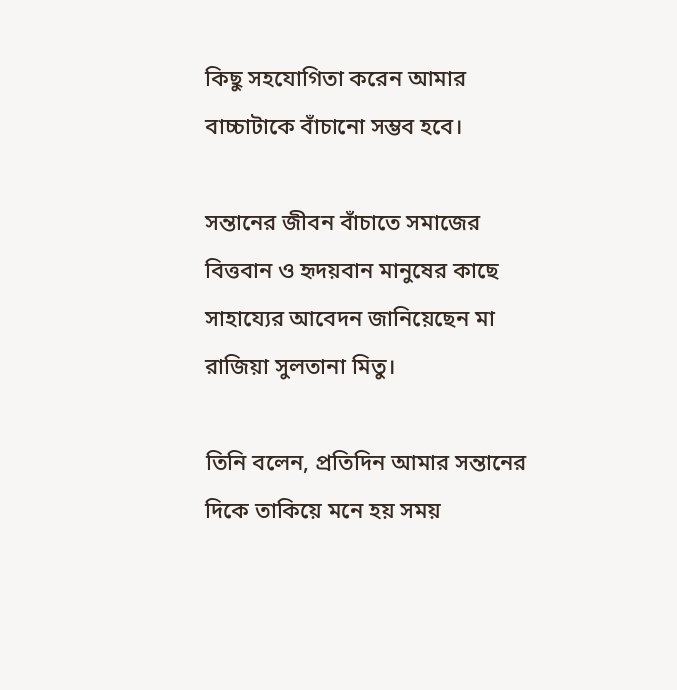কিছু সহযোগিতা করেন আমার বাচ্চাটাকে বাঁচানো সম্ভব হবে।

সন্তানের জীবন বাঁচাতে সমাজের বিত্তবান ও হৃদয়বান মানুষের কাছে সাহায্যের আবেদন জানিয়েছেন মা রাজিয়া সুলতানা মিতু।

তিনি বলেন, প্রতিদিন আমার সন্তানের দিকে তাকিয়ে মনে হয় সময়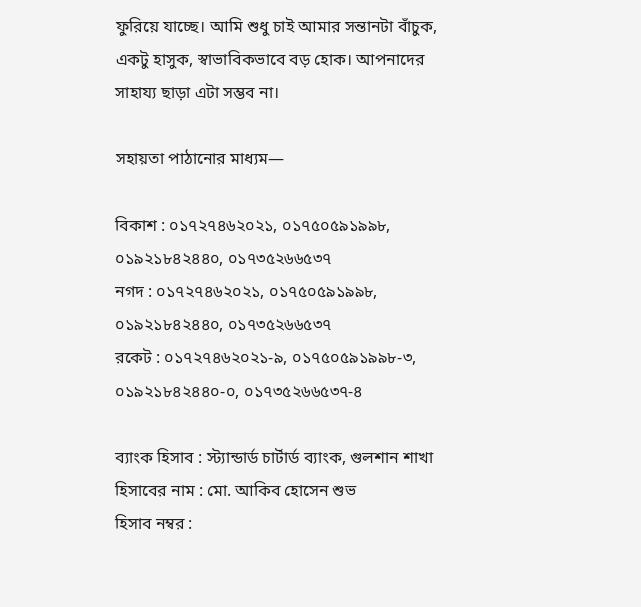ফুরিয়ে যাচ্ছে। আমি শুধু চাই আমার সন্তানটা বাঁচুক, একটু হাসুক, স্বাভাবিকভাবে বড় হোক। আপনাদের সাহায্য ছাড়া এটা সম্ভব না।

সহায়তা পাঠানোর মাধ্যম—

বিকাশ : ০১৭২৭৪৬২০২১, ০১৭৫০৫৯১৯৯৮, ০১৯২১৮৪২৪৪০, ০১৭৩৫২৬৬৫৩৭
নগদ : ০১৭২৭৪৬২০২১, ০১৭৫০৫৯১৯৯৮, ০১৯২১৮৪২৪৪০, ০১৭৩৫২৬৬৫৩৭
রকেট : ০১৭২৭৪৬২০২১-৯, ০১৭৫০৫৯১৯৯৮-৩, ০১৯২১৮৪২৪৪০-০, ০১৭৩৫২৬৬৫৩৭-৪

ব্যাংক হিসাব : স্ট্যান্ডার্ড চার্টার্ড ব্যাংক, গুলশান শাখা
হিসাবের নাম : মো. আকিব হোসেন শুভ
হিসাব নম্বর :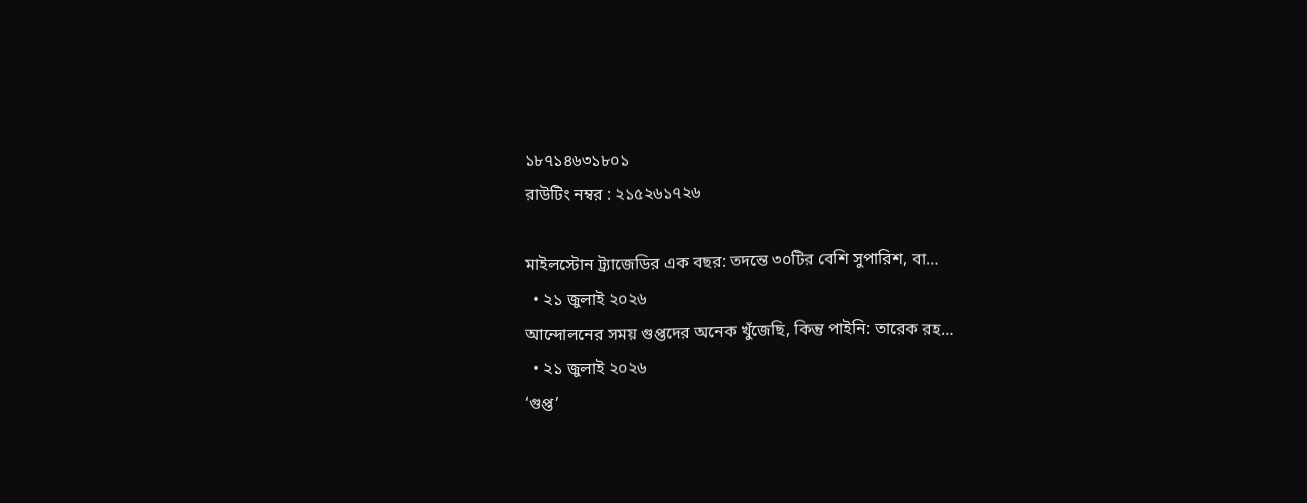১৮৭১৪৬৩১৮০১
রাউটিং নম্বর : ২১৫২৬১৭২৬

মাইলস্টোন ট্র্যাজেডির এক বছর: তদন্তে ৩০টির বেশি সুপারিশ, বা…
  • ২১ জুলাই ২০২৬
আন্দোলনের সময় গুপ্তদের অনেক খুঁজেছি, কিন্তু পাইনি: তারেক রহ…
  • ২১ জুলাই ২০২৬
‘গুপ্ত’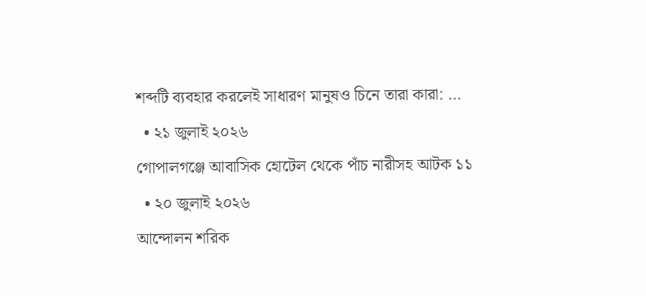শব্দটি ব্যবহার করলেই সাধারণ মানুষও চিনে তারা কারা: …
  • ২১ জুলাই ২০২৬
গোপালগঞ্জে আবাসিক হোটেল থেকে পাঁচ নারীসহ আটক ১১
  • ২০ জুলাই ২০২৬
আন্দোলন শরিক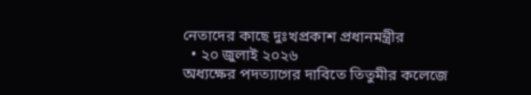নেতাদের কাছে দুঃখপ্রকাশ প্রধানমন্ত্রীর
  • ২০ জুলাই ২০২৬
অধ্যক্ষের পদত্যাগের দাবিতে তিতুমীর কলেজে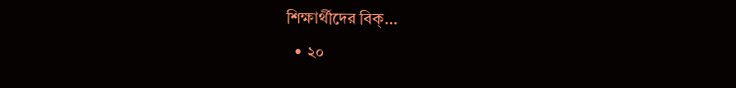শিক্ষার্থীদের বিক্…
  • ২০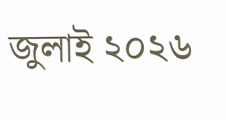জুলাই ২০২৬